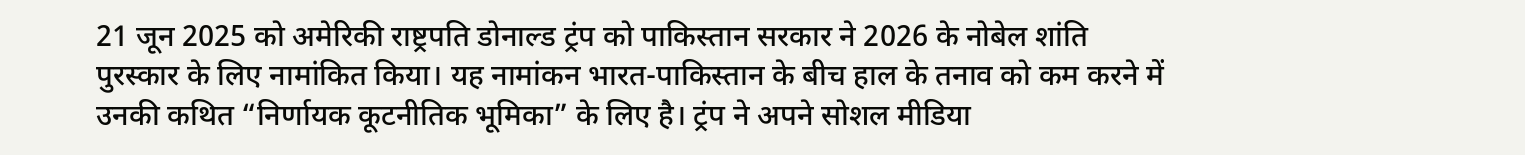21 जून 2025 को अमेरिकी राष्ट्रपति डोनाल्ड ट्रंप को पाकिस्तान सरकार ने 2026 के नोबेल शांति पुरस्कार के लिए नामांकित किया। यह नामांकन भारत-पाकिस्तान के बीच हाल के तनाव को कम करने में उनकी कथित “निर्णायक कूटनीतिक भूमिका” के लिए है। ट्रंप ने अपने सोशल मीडिया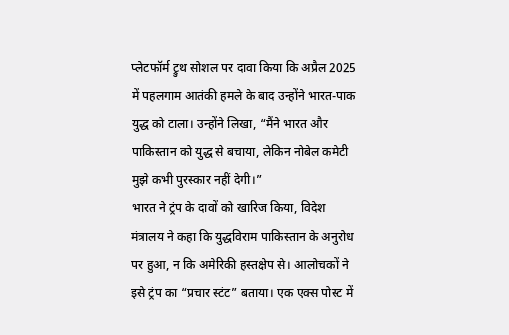प्लेटफॉर्म ट्रुथ सोशल पर दावा किया कि अप्रैल 2025 में पहलगाम आतंकी हमले के बाद उन्होंने भारत-पाक युद्ध को टाला। उन्होंने लिखा, “मैंने भारत और पाकिस्तान को युद्ध से बचाया, लेकिन नोबेल कमेटी मुझे कभी पुरस्कार नहीं देगी।”
भारत ने ट्रंप के दावों को खारिज किया, विदेश मंत्रालय ने कहा कि युद्धविराम पाकिस्तान के अनुरोध पर हुआ, न कि अमेरिकी हस्तक्षेप से। आलोचकों ने इसे ट्रंप का “प्रचार स्टंट” बताया। एक एक्स पोस्ट में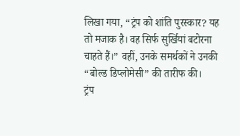लिखा गया, “ट्रंप को शांति पुरस्कार? यह तो मजाक है। वह सिर्फ सुर्खियां बटोरना चाहते हैं।” वहीं, उनके समर्थकों ने उनकी “बोल्ड डिप्लोमेसी” की तारीफ की।
ट्रंप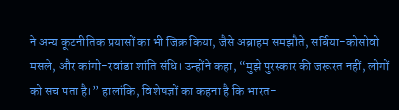ने अन्य कूटनीतिक प्रयासों का भी जिक्र किया, जैसे अब्राहम समझौते, सर्बिया-कोसोवो मसले, और कांगो-रवांडा शांति संधि। उन्होंने कहा, “मुझे पुरस्कार की जरूरत नहीं, लोगों को सच पता है।” हालांकि, विशेषज्ञों का कहना है कि भारत-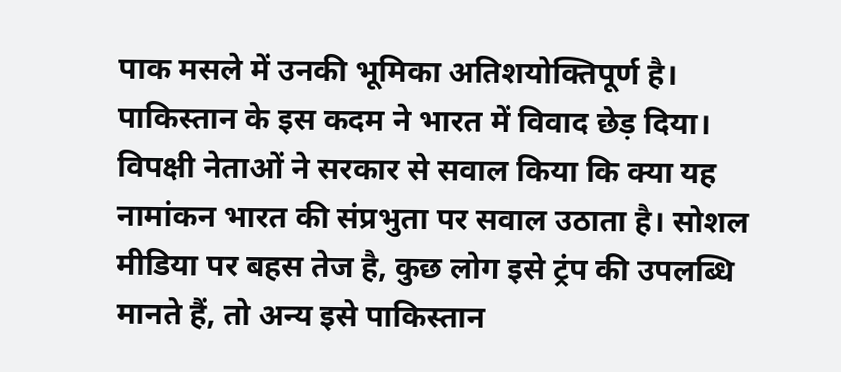पाक मसले में उनकी भूमिका अतिशयोक्तिपूर्ण है।
पाकिस्तान के इस कदम ने भारत में विवाद छेड़ दिया। विपक्षी नेताओं ने सरकार से सवाल किया कि क्या यह नामांकन भारत की संप्रभुता पर सवाल उठाता है। सोशल मीडिया पर बहस तेज है, कुछ लोग इसे ट्रंप की उपलब्धि मानते हैं, तो अन्य इसे पाकिस्तान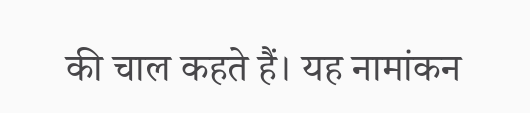की चाल कहते हैं। यह नामांकन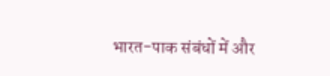भारत-पाक संबंधों में और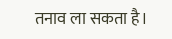तनाव ला सकता है।